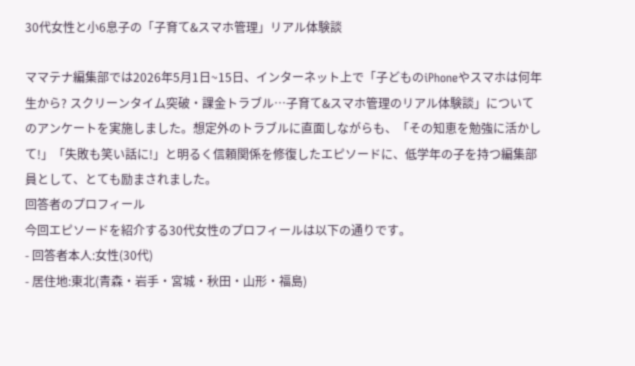30代女性と小6息子の「子育て&スマホ管理」リアル体験談

ママテナ編集部では2026年5月1日~15日、インターネット上で「子どものiPhoneやスマホは何年生から? スクリーンタイム突破・課金トラブル…子育て&スマホ管理のリアル体験談」についてのアンケートを実施しました。想定外のトラブルに直面しながらも、「その知恵を勉強に活かして!」「失敗も笑い話に!」と明るく信頼関係を修復したエピソードに、低学年の子を持つ編集部員として、とても励まされました。
回答者のプロフィール
今回エピソードを紹介する30代女性のプロフィールは以下の通りです。
- 回答者本人:女性(30代)
- 居住地:東北(青森・岩手・宮城・秋田・山形・福島)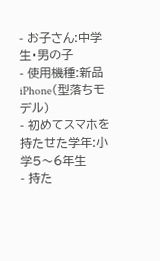- お子さん:中学生・男の子
- 使用機種:新品iPhone(型落ちモデル)
- 初めてスマホを持たせた学年:小学5〜6年生
- 持た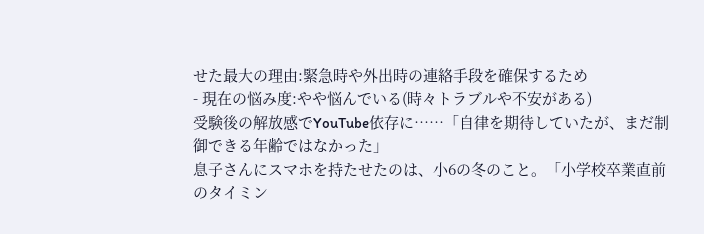せた最大の理由:緊急時や外出時の連絡手段を確保するため
- 現在の悩み度:やや悩んでいる(時々トラブルや不安がある)
受験後の解放感でYouTube依存に……「自律を期待していたが、まだ制御できる年齢ではなかった」
息子さんにスマホを持たせたのは、小6の冬のこと。「小学校卒業直前のタイミン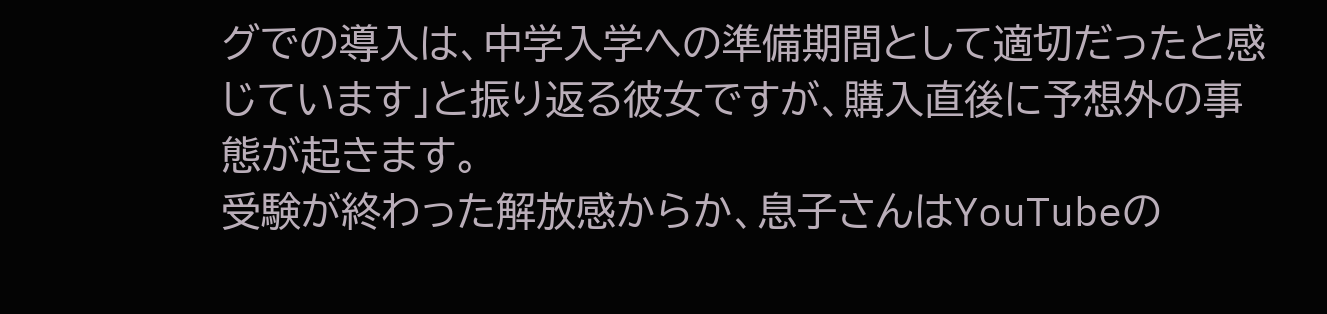グでの導入は、中学入学への準備期間として適切だったと感じています」と振り返る彼女ですが、購入直後に予想外の事態が起きます。
受験が終わった解放感からか、息子さんはYouTubeの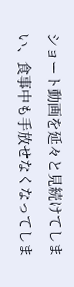ショート動画を延々と見続けてしまい、食事中も手放せなくなってしま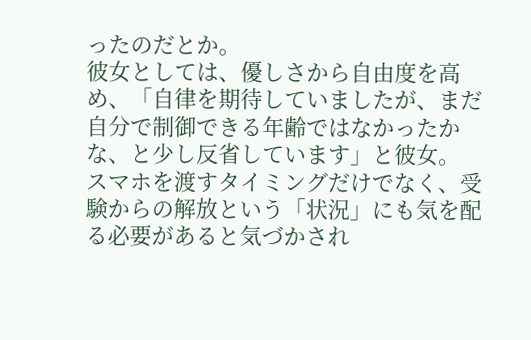ったのだとか。
彼女としては、優しさから自由度を高め、「自律を期待していましたが、まだ自分で制御できる年齢ではなかったかな、と少し反省しています」と彼女。
スマホを渡すタイミングだけでなく、受験からの解放という「状況」にも気を配る必要があると気づかされ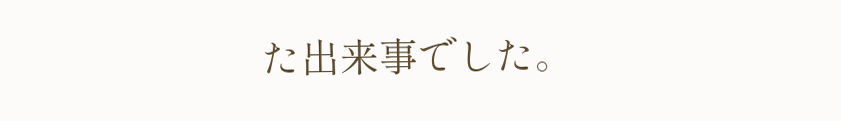た出来事でした。